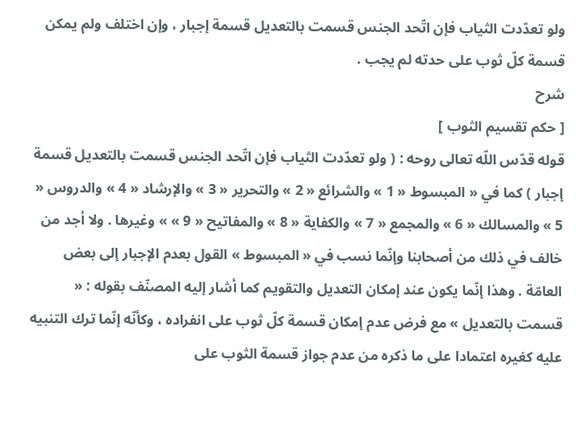ولو تعدّدت الثياب فإن اتّحد الجنس قسمت بالتعديل قسمة إجبار ، وإن اختلف ولم يمكن قسمة كلّ ثوب على حدته لم يجب .
شرح
[ حكم تقسيم الثوب ]
قوله قدّس اللّه تعالى روحه : ( ولو تعدّدت الثياب فإن اتّحد الجنس قسمت بالتعديل قسمة إجبار ) كما في « المبسوط « 1 » والشرائع « 2 » والتحرير « 3 » والإرشاد « 4 » والدروس « 5 » والمسالك « 6 » والمجمع « 7 » والكفاية « 8 » والمفاتيح « 9 » » وغيرها . ولا أجد من خالف في ذلك من أصحابنا وإنّما نسب في « المبسوط » القول بعدم الإجبار إلى بعض العامّة . وهذا إنّما يكون عند إمكان التعديل والتقويم كما أشار إليه المصنّف بقوله : « قسمت بالتعديل » مع فرض عدم إمكان قسمة كلّ ثوب على انفراده ، وكأنّه إنّما ترك التنبيه عليه كغيره اعتمادا على ما ذكره من عدم جواز قسمة الثوب على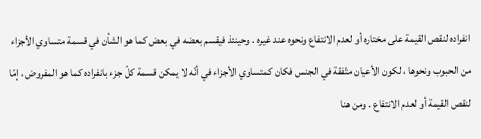انفراده لنقص القيمة على مختاره أو لعدم الانتفاع ونحوه عند غيره . وحينئذ فيقسم بعضه في بعض كما هو الشأن في قسمة متساوي الأجزاء من الحبوب ونحوها ، لكون الأعيان متّفقة في الجنس فكان كمتساوي الأجزاء في أنّه لا يمكن قسمة كلّ جزء بانفراده كما هو المفروض ، إمّا لنقص القيمة أو لعدم الانتفاع . ومن هنا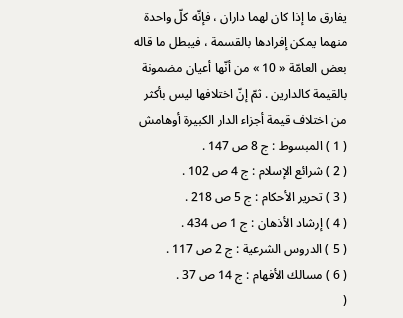يفارق ما إذا كان لهما داران ، فإنّه كلّ واحدة منهما يمكن إفرادها بالقسمة ، فيبطل ما قاله بعض العامّة « 10 » من أنّها أعيان مضمونة بالقيمة كالدارين . ثمّ إنّ اختلافها ليس بأكثر من اختلاف قيمة أجزاء الدار الكبيرة أوهامش
( 1 ) المبسوط : ج 8 ص 147 .
( 2 ) شرائع الإسلام : ج 4 ص 102 .
( 3 ) تحرير الأحكام : ج 5 ص 218 .
( 4 ) إرشاد الأذهان : ج 1 ص 434 .
( 5 ) الدروس الشرعية : ج 2 ص 117 .
( 6 ) مسالك الأفهام : ج 14 ص 37 .
(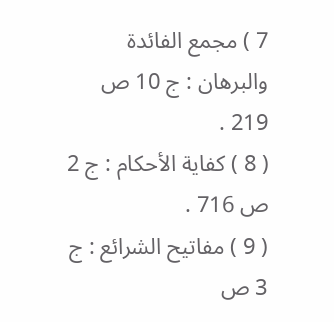7 ) مجمع الفائدة والبرهان : ج 10 ص 219 .
( 8 ) كفاية الأحكام : ج 2 ص 716 .
( 9 ) مفاتيح الشرائع : ج 3 ص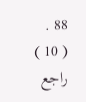88 .
( 10 ) راجع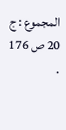المجموع : ج 20 ص 176 .